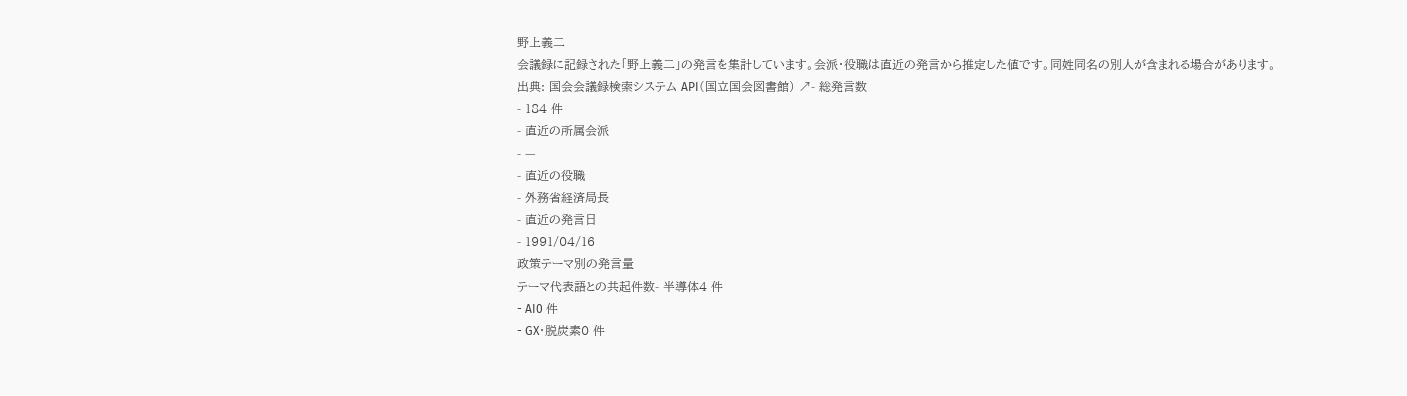野上義二
会議録に記録された「野上義二」の発言を集計しています。会派・役職は直近の発言から推定した値です。同姓同名の別人が含まれる場合があります。
出典: 国会会議録検索システム API(国立国会図書館) ↗- 総発言数
- 184 件
- 直近の所属会派
- —
- 直近の役職
- 外務省経済局長
- 直近の発言日
- 1991/04/16
政策テーマ別の発言量
テーマ代表語との共起件数- 半導体4 件
- AI0 件
- GX・脱炭素0 件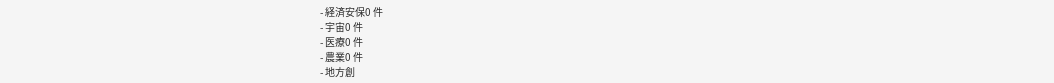- 経済安保0 件
- 宇宙0 件
- 医療0 件
- 農業0 件
- 地方創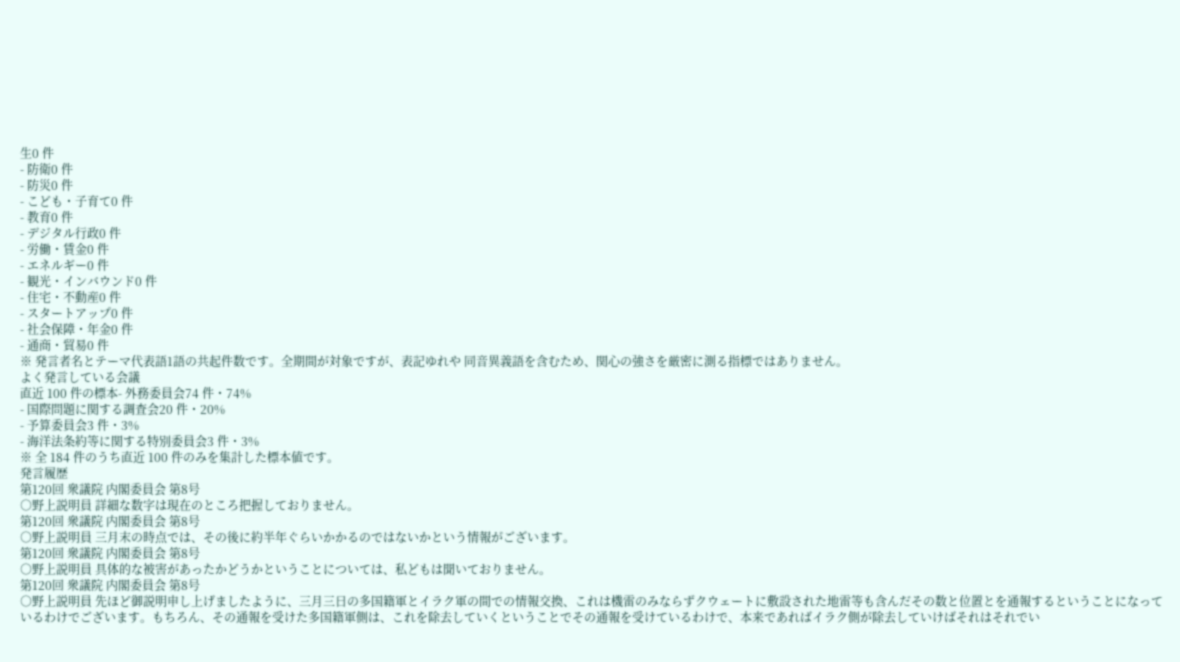生0 件
- 防衛0 件
- 防災0 件
- こども・子育て0 件
- 教育0 件
- デジタル行政0 件
- 労働・賃金0 件
- エネルギー0 件
- 観光・インバウンド0 件
- 住宅・不動産0 件
- スタートアップ0 件
- 社会保障・年金0 件
- 通商・貿易0 件
※ 発言者名とテーマ代表語1語の共起件数です。全期間が対象ですが、表記ゆれや 同音異義語を含むため、関心の強さを厳密に測る指標ではありません。
よく発言している会議
直近 100 件の標本- 外務委員会74 件・74%
- 国際問題に関する調査会20 件・20%
- 予算委員会3 件・3%
- 海洋法条約等に関する特別委員会3 件・3%
※ 全 184 件のうち直近 100 件のみを集計した標本値です。
発言履歴
第120回 衆議院 内閣委員会 第8号
○野上説明員 詳細な数字は現在のところ把握しておりません。
第120回 衆議院 内閣委員会 第8号
○野上説明員 三月末の時点では、その後に約半年ぐらいかかるのではないかという情報がございます。
第120回 衆議院 内閣委員会 第8号
○野上説明員 具体的な被害があったかどうかということについては、私どもは聞いておりません。
第120回 衆議院 内閣委員会 第8号
○野上説明員 先ほど御説明申し上げましたように、三月三日の多国籍軍とイラク軍の間での情報交換、これは機雷のみならずクウェートに敷設された地雷等も含んだその数と位置とを通報するということになっているわけでございます。もちろん、その通報を受けた多国籍軍側は、これを除去していくということでその通報を受けているわけで、本来であればイラク側が除去していけばそれはそれでい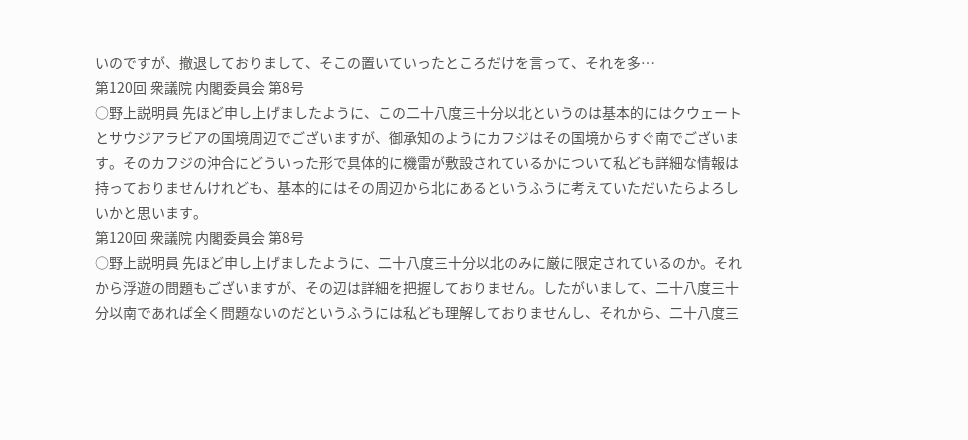いのですが、撤退しておりまして、そこの置いていったところだけを言って、それを多…
第120回 衆議院 内閣委員会 第8号
○野上説明員 先ほど申し上げましたように、この二十八度三十分以北というのは基本的にはクウェートとサウジアラビアの国境周辺でございますが、御承知のようにカフジはその国境からすぐ南でございます。そのカフジの沖合にどういった形で具体的に機雷が敷設されているかについて私ども詳細な情報は持っておりませんけれども、基本的にはその周辺から北にあるというふうに考えていただいたらよろしいかと思います。
第120回 衆議院 内閣委員会 第8号
○野上説明員 先ほど申し上げましたように、二十八度三十分以北のみに厳に限定されているのか。それから浮遊の問題もございますが、その辺は詳細を把握しておりません。したがいまして、二十八度三十分以南であれば全く問題ないのだというふうには私ども理解しておりませんし、それから、二十八度三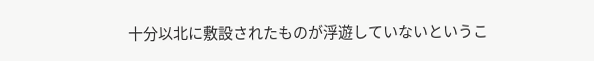十分以北に敷設されたものが浮遊していないというこ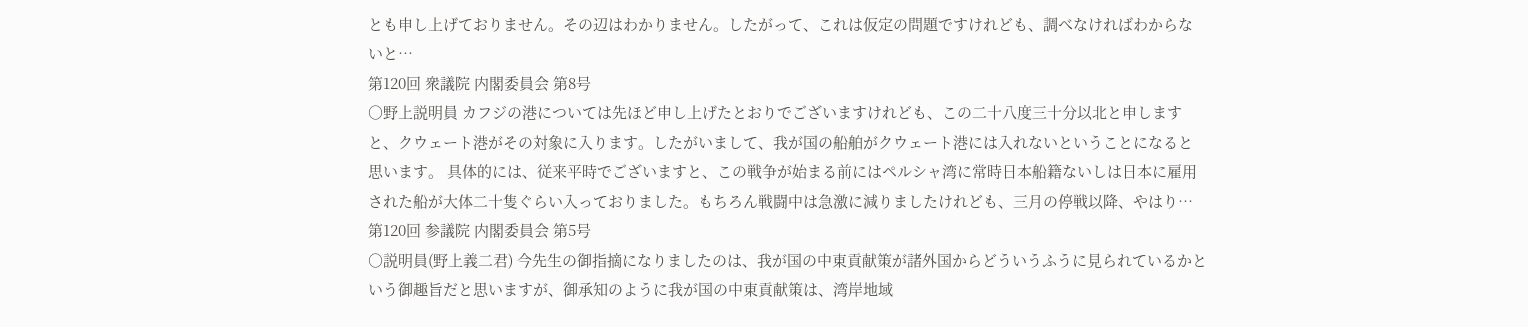とも申し上げておりません。その辺はわかりません。したがって、これは仮定の問題ですけれども、調べなければわからないと…
第120回 衆議院 内閣委員会 第8号
○野上説明員 カフジの港については先ほど申し上げたとおりでございますけれども、この二十八度三十分以北と申しますと、クウェート港がその対象に入ります。したがいまして、我が国の船舶がクウェート港には入れないということになると思います。 具体的には、従来平時でございますと、この戦争が始まる前にはペルシャ湾に常時日本船籍ないしは日本に雇用された船が大体二十隻ぐらい入っておりました。もちろん戦闘中は急激に減りましたけれども、三月の停戦以降、やはり…
第120回 参議院 内閣委員会 第5号
○説明員(野上義二君) 今先生の御指摘になりましたのは、我が国の中東貢献策が諸外国からどういうふうに見られているかという御趣旨だと思いますが、御承知のように我が国の中東貢献策は、湾岸地域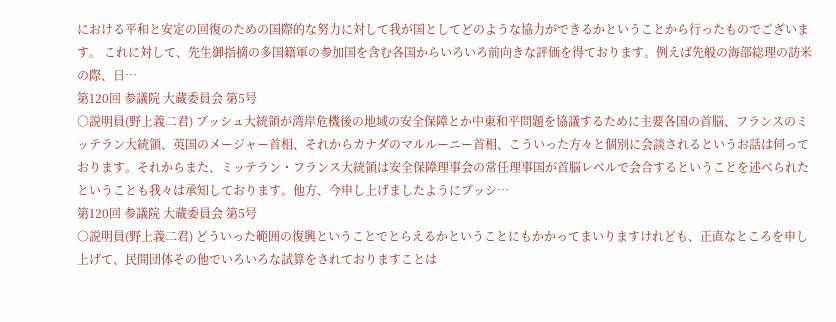における平和と安定の回復のための国際的な努力に対して我が国としてどのような協力ができるかということから行ったものでございます。 これに対して、先生御指摘の多国籍軍の参加国を含む各国からいろいろ前向きな評価を得ております。例えば先般の海部総理の訪米の際、日…
第120回 参議院 大蔵委員会 第5号
○説明員(野上義二君) ブッシュ大統領が湾岸危機後の地域の安全保障とか中東和平問題を協議するために主要各国の首脳、フランスのミッテラン大統領、英国のメージャー首相、それからカナダのマルルーニー首相、こういった方々と個別に会談されるというお話は伺っております。それからまた、ミッテラン・フランス大統領は安全保障理事会の常任理事国が首脳レベルで会合するということを述べられたということも我々は承知しております。他方、今申し上げましたようにブッシ…
第120回 参議院 大蔵委員会 第5号
○説明員(野上義二君) どういった範囲の復興ということでとらえるかということにもかかってまいりますけれども、正直なところを申し上げて、民間団体その他でいろいろな試算をされておりますことは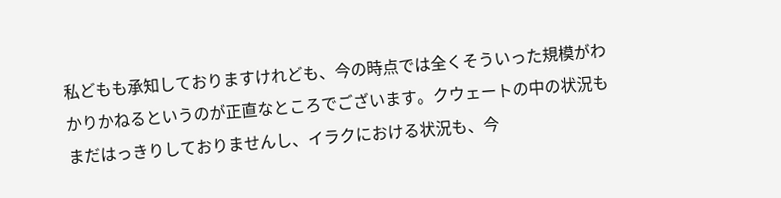私どもも承知しておりますけれども、今の時点では全くそういった規模がわかりかねるというのが正直なところでございます。クウェートの中の状況もまだはっきりしておりませんし、イラクにおける状況も、今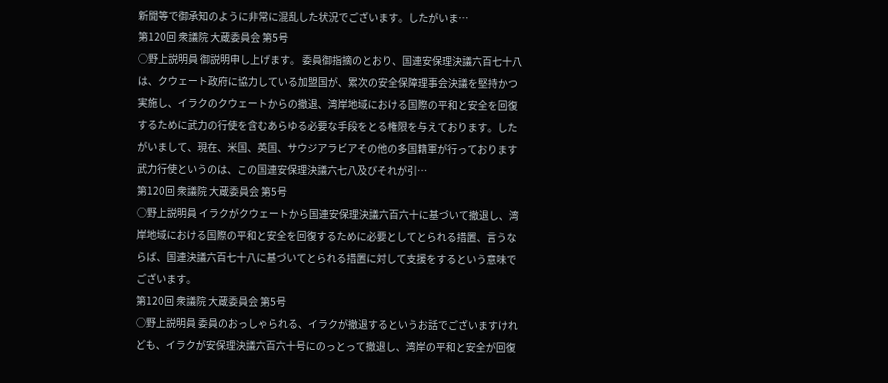新聞等で御承知のように非常に混乱した状況でございます。したがいま…
第120回 衆議院 大蔵委員会 第5号
○野上説明員 御説明申し上げます。 委員御指摘のとおり、国連安保理決議六百七十八は、クウェート政府に協力している加盟国が、累次の安全保障理事会決議を堅持かつ実施し、イラクのクウェートからの撤退、湾岸地域における国際の平和と安全を回復するために武力の行使を含むあらゆる必要な手段をとる権限を与えております。したがいまして、現在、米国、英国、サウジアラビアその他の多国籍軍が行っております武力行使というのは、この国連安保理決議六七八及びそれが引…
第120回 衆議院 大蔵委員会 第5号
○野上説明員 イラクがクウェートから国連安保理決議六百六十に基づいて撤退し、湾岸地域における国際の平和と安全を回復するために必要としてとられる措置、言うならば、国連決議六百七十八に基づいてとられる措置に対して支援をするという意味でございます。
第120回 衆議院 大蔵委員会 第5号
○野上説明員 委員のおっしゃられる、イラクが撤退するというお話でございますけれども、イラクが安保理決議六百六十号にのっとって撤退し、湾岸の平和と安全が回復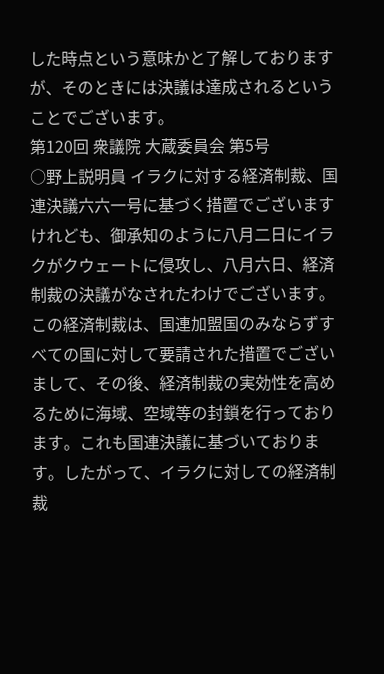した時点という意味かと了解しておりますが、そのときには決議は達成されるということでございます。
第120回 衆議院 大蔵委員会 第5号
○野上説明員 イラクに対する経済制裁、国連決議六六一号に基づく措置でございますけれども、御承知のように八月二日にイラクがクウェートに侵攻し、八月六日、経済制裁の決議がなされたわけでございます。この経済制裁は、国連加盟国のみならずすべての国に対して要請された措置でございまして、その後、経済制裁の実効性を高めるために海域、空域等の封鎖を行っております。これも国連決議に基づいております。したがって、イラクに対しての経済制裁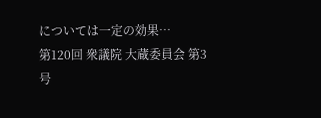については一定の効果…
第120回 衆議院 大蔵委員会 第3号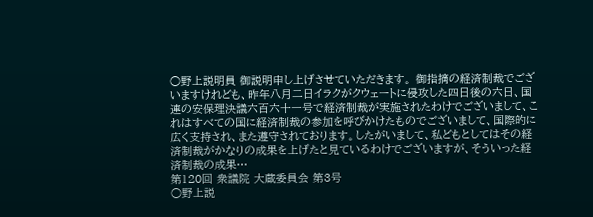○野上説明員 御説明申し上げさせていただきます。 御指摘の経済制裁でございますけれども、昨年八月二日イラクがクウェートに侵攻した四日後の六日、国連の安保理決議六百六十一号で経済制裁が実施されたわけでございまして、これはすべての国に経済制裁の参加を呼びかけたものでございまして、国際的に広く支持され、また遵守されております。したがいまして、私どもとしてはその経済制裁がかなりの成果を上げたと見ているわけでございますが、そういった経済制裁の成果…
第120回 衆議院 大蔵委員会 第3号
○野上説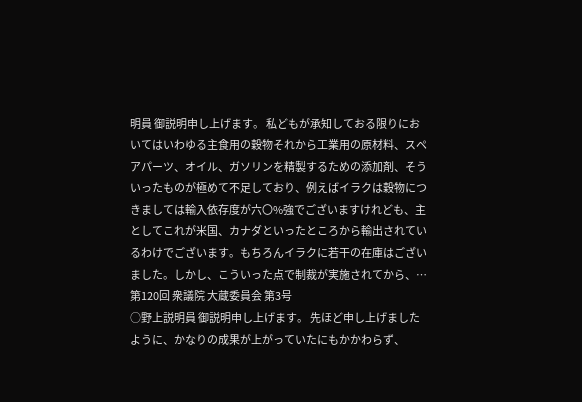明員 御説明申し上げます。 私どもが承知しておる限りにおいてはいわゆる主食用の穀物それから工業用の原材料、スペアパーツ、オイル、ガソリンを精製するための添加剤、そういったものが極めて不足しており、例えばイラクは穀物につきましては輸入依存度が六〇%強でございますけれども、主としてこれが米国、カナダといったところから輸出されているわけでございます。もちろんイラクに若干の在庫はございました。しかし、こういった点で制裁が実施されてから、…
第120回 衆議院 大蔵委員会 第3号
○野上説明員 御説明申し上げます。 先ほど申し上げましたように、かなりの成果が上がっていたにもかかわらず、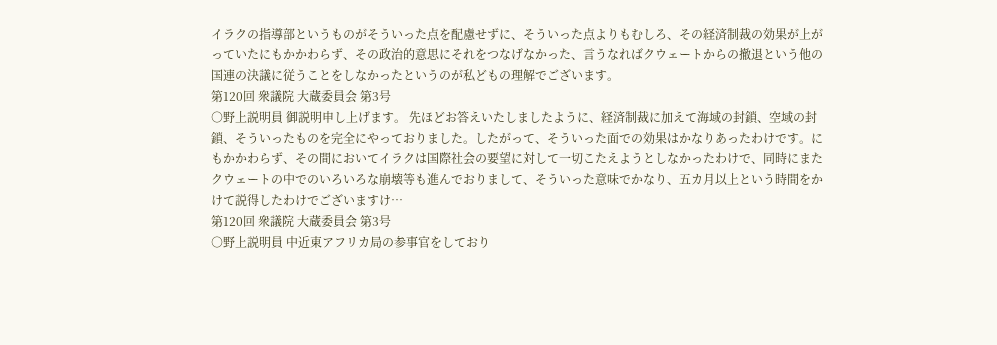イラクの指導部というものがそういった点を配慮せずに、そういった点よりもむしろ、その経済制裁の効果が上がっていたにもかかわらず、その政治的意思にそれをつなげなかった、言うなればクウェートからの撤退という他の国連の決議に従うことをしなかったというのが私どもの理解でございます。
第120回 衆議院 大蔵委員会 第3号
○野上説明員 御説明申し上げます。 先ほどお答えいたしましたように、経済制裁に加えて海域の封鎖、空域の封鎖、そういったものを完全にやっておりました。したがって、そういった面での効果はかなりあったわけです。にもかかわらず、その間においてイラクは国際社会の要望に対して一切こたえようとしなかったわけで、同時にまたクウェートの中でのいろいろな崩壊等も進んでおりまして、そういった意味でかなり、五カ月以上という時間をかけて説得したわけでございますけ…
第120回 衆議院 大蔵委員会 第3号
○野上説明員 中近東アフリカ局の参事官をしており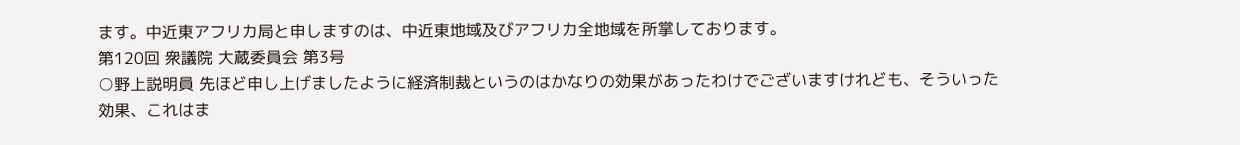ます。中近東アフリカ局と申しますのは、中近東地域及びアフリカ全地域を所掌しております。
第120回 衆議院 大蔵委員会 第3号
○野上説明員 先ほど申し上げましたように経済制裁というのはかなりの効果があったわけでございますけれども、そういった効果、これはま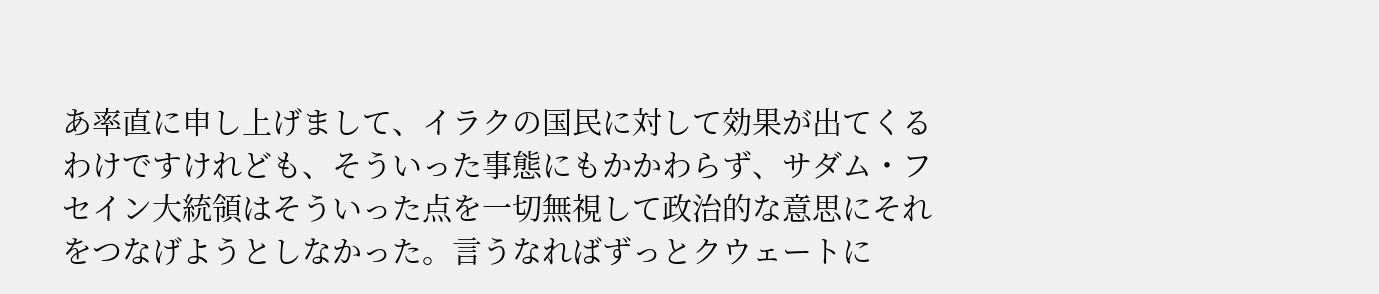あ率直に申し上げまして、イラクの国民に対して効果が出てくるわけですけれども、そういった事態にもかかわらず、サダム・フセイン大統領はそういった点を一切無視して政治的な意思にそれをつなげようとしなかった。言うなればずっとクウェートに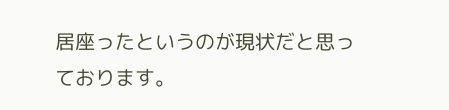居座ったというのが現状だと思っております。